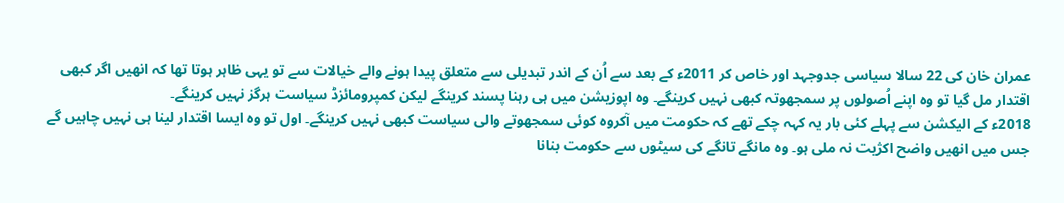عمران خان کی 22 سالا سیاسی جدوجہد اور خاص کر 2011ء کے بعد سے اُن کے اندر تبدیلی سے متعلق پیدا ہونے والے خیالات سے تو یہی ظاہر ہوتا تھا کہ انھیں اگر کبھی اقتدار مل گیا تو وہ اپنے اُصولوں پر سمجھوتہ کبھی نہیں کرینگے۔ وہ اپوزیشن میں ہی رہنا پسند کرینگے لیکن کمپرومائزڈ سیاست ہرگز نہیں کرینگے۔
2018ء کے الیکشن سے پہلے کئی بار یہ کہہ چکے تھے کہ حکومت میں آکروہ کوئی سمجھوتے والی سیاست کبھی نہیں کرینگے۔ اول تو وہ ایسا اقتدار لینا ہی نہیں چاہیں گے جس میں انھیں واضح اکژیت نہ ملی ہو۔ وہ مانگے تانگے کی سیٹوں سے حکومت بنانا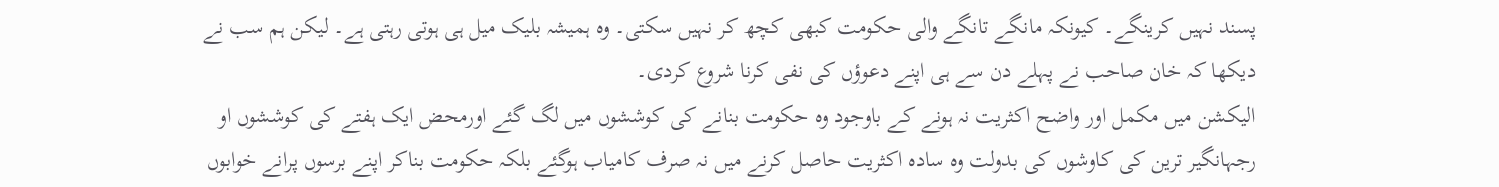پسند نہیں کرینگے۔ کیونکہ مانگے تانگے والی حکومت کبھی کچھ کر نہیں سکتی۔ وہ ہمیشہ بلیک میل ہی ہوتی رہتی ہے۔ لیکن ہم سب نے دیکھا کہ خان صاحب نے پہلے دن سے ہی اپنے دعوؤں کی نفی کرنا شروع کردی۔
الیکشن میں مکمل اور واضح اکثریت نہ ہونے کے باوجود وہ حکومت بنانے کی کوششوں میں لگ گئے اورمحض ایک ہفتے کی کوششوں او رجہانگیر ترین کی کاوشوں کی بدولت وہ سادہ اکثریت حاصل کرنے میں نہ صرف کامیاب ہوگئے بلکہ حکومت بناکر اپنے برسوں پرانے خوابوں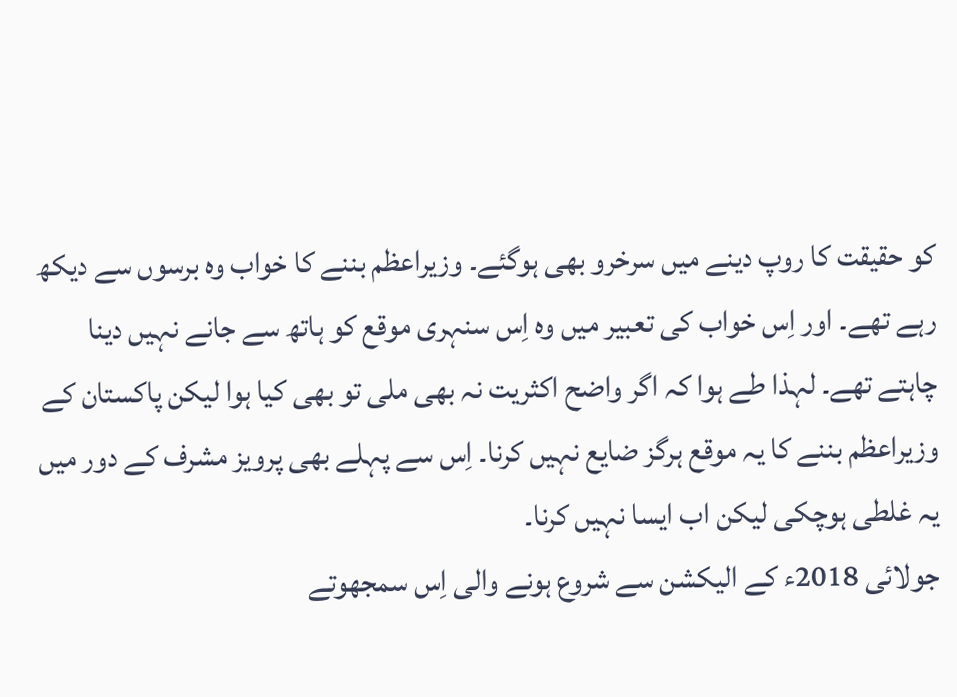کو حقیقت کا روپ دینے میں سرخرو بھی ہوگئے۔ وزیراعظم بننے کا خواب وہ برسوں سے دیکھ رہے تھے۔ اور اِس خواب کی تعبیر میں وہ اِس سنہری موقع کو ہاتھ سے جانے نہیں دینا چاہتے تھے۔ لہذا طے ہوا کہ اگر واضح اکثریت نہ بھی ملی تو بھی کیا ہوا لیکن پاکستان کے وزیراعظم بننے کا یہ موقع ہرگز ضایع نہیں کرنا۔ اِس سے پہلے بھی پرویز مشرف کے دور میں یہ غلطی ہوچکی لیکن اب ایسا نہیں کرنا۔
جولائی 2018ء کے الیکشن سے شروع ہونے والی اِس سمجھوتے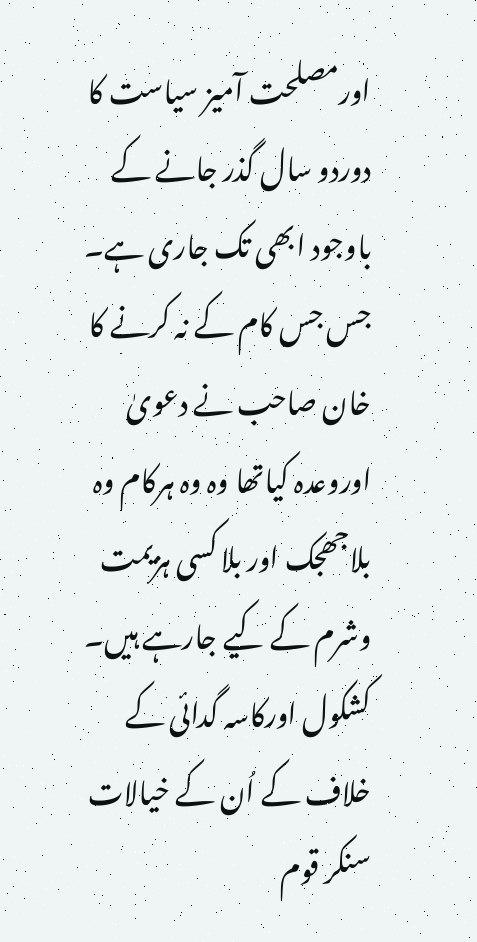اورمصلحت آمیز سیاست کا دوردو سال گذر جانے کے باوجود ابھی تک جاری ہے۔ جس جس کام کے نہ کرنے کا خان صاحب نے دعویٰ اوروعدہ کیاتھا وہ وہ ہرکام وہ بلاجھجک اور بلا کسی ہزیمت وشرم کے کیے جارہے ہیں۔ کشکول اورکاسہ گدائی کے خلاف کے اُن کے خیالات سنکر قوم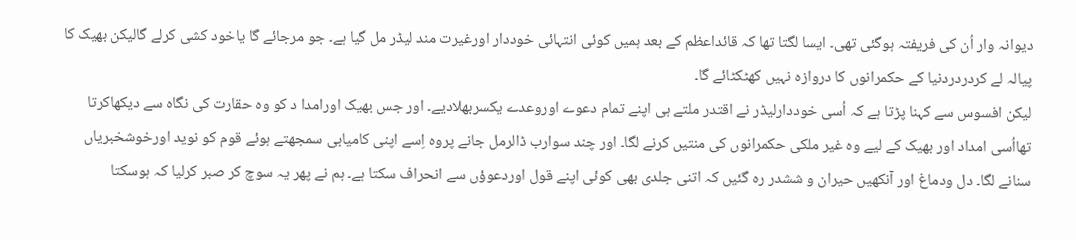دیوانہ وار اُن کی فریفتہ ہوگئی تھی۔ ایسا لگتا تھا کہ قائداعظم کے بعد ہمیں کوئی انتہائی خوددار اورغیرت مند لیڈر مل گیا ہے۔ جو مرجائے گا یاخود کشی کرلے گالیکن بھیک کا پیالہ لے کردردردنیا کے حکمرانوں کا دروازہ نہیں کھٹکٹائے گا۔
لیکن افسوس سے کہنا پڑتا ہے کہ اُسی خوددارلیڈر نے اقتدر ملتے ہی اپنے تمام دعوے اوروعدے یکسربھلادیے۔ اور جس بھیک اورامدا د کو وہ حقارت کی نگاہ سے دیکھاکرتا تھااُسی امداد اور بھیک کے لیے وہ غیر ملکی حکمرانوں کی منتیں کرنے لگا۔ اور چند سوارب ڈالرمل جانے پروہ اِسے اپنی کامیابی سمجھتے ہوئے قوم کو نوید اورخوشخبریاں سنانے لگا۔ دل ودماغ اور آنکھیں حیران و ششدر رہ گئیں کہ اتنی جلدی بھی کوئی اپنے قول اوردعوؤں سے انحراف سکتا ہے۔ ہم نے پھر یہ سوچ کر صبر کرلیا کہ ہوسکتا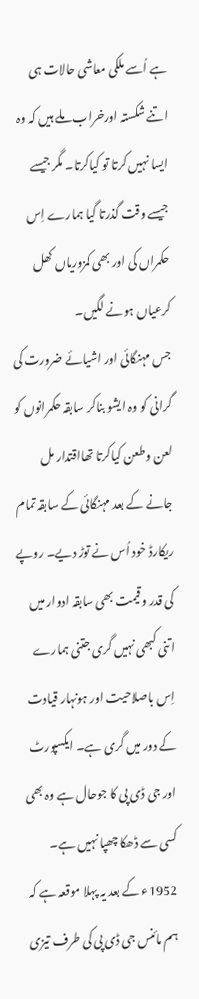ہے اُسے ملکی معاشی حالات ہی اتنے شکستہ اورخراب ملے ہیں کہ وہ ایسا نہیں کرتا تو کیاکرتا۔ مگر جیسے جیسے وقت گذرتا گیا ہمارے اِس حکمراں کی اور بھی کمزوریاں کھل کرعیاں ہونے لگیں۔
جس مہنگائی اور اشیائے ضرورت کی گرانی کو وہ ایشو بناکر سابقہ حکمرانوں کو لعن وطعن کیاکرتا تھااقتدار مل جانے کے بعد مہنگائی کے سابقہ تمام ریکارڈ خود اُس نے توڑ دیے۔ روپے کی قدر وقیمت بھی سابقہ ادوار میں اتنی کبھی نہیں گری جتنی ہمارے اِس باصلاحیت اور ہونہار قیادت کے دور میں گری ہے۔ ایکسپورٹ اور جی ڈی پی کا جوحال ہے وہ بھی کسی سے ڈھکا چھپا نہیں ہے۔ 1952ء کے بعد یہ پہلا موقعہ ہے کہ ہم مائنس جی ڈی پی کی طرف تیزی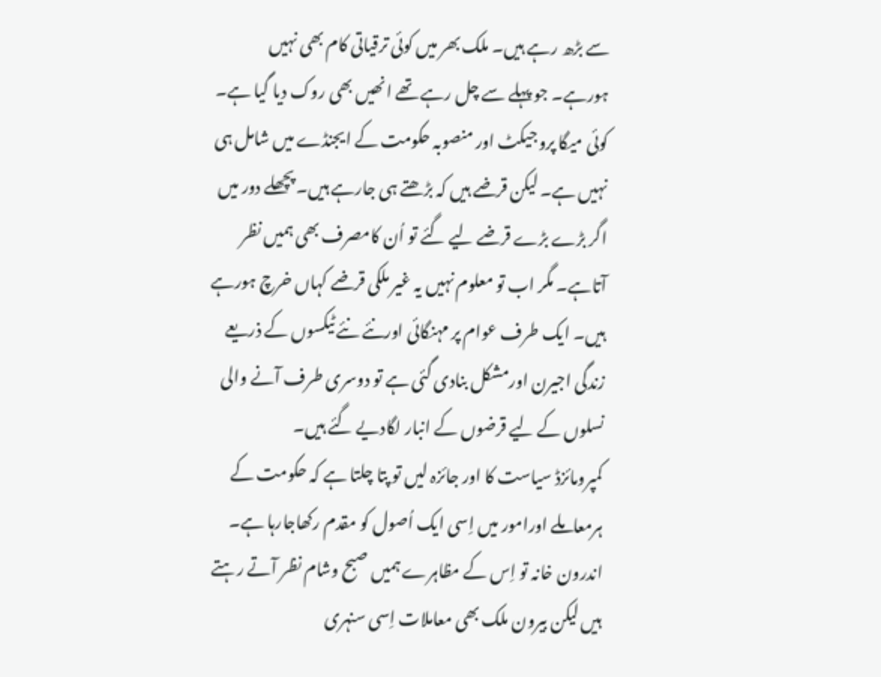سے بڑھ رہے ہیں۔ ملک بھر میں کوئی ترقیاتی کام بھی نہیں ہورہے۔ جو پہلے سے چل رہے تھے انھیں بھی روک دیا گیا ہے۔
کوئی میگا پروجیکٹ اور منصوبہ حکومت کے ایجنڈے میں شامل ہی نہیں ہے۔ لیکن قرضے ہیں کہ بڑھتے ہی جارہے ہیں۔ پچھلے دور میں اگر بڑے بڑے قرضے لیے گئے تو اُن کامصرف بھی ہمیں نظر آتاہے۔ مگر اب تو معلوم نہیں یہ غیر ملکی قرضے کہاں خرچ ہورہے ہیں۔ ایک طرف عوام پر مہنگائی اورنئے نئے ٹیکسوں کے ذریعے زندگی اجیرن اورمشکل بنادی گئی ہے تو دوسری طرف آنے والی نسلوں کے لیے قرضوں کے انبار لگادیے گئے ہیں۔
کمپرومائزڈ سیاست کا اور جائزہ لیں تو پتا چلتا ہے کہ حکومت کے ہرمعاملے اورامور میں اِسی ایک اُصول کو مقدم رکھاجارہا ہے۔ اندرون خانہ تو اِس کے مظاہرے ہمیں صبح وشام نظر آتے رہتے ہیں لیکن بیرون ملک بھی معاملات اِسی سنہری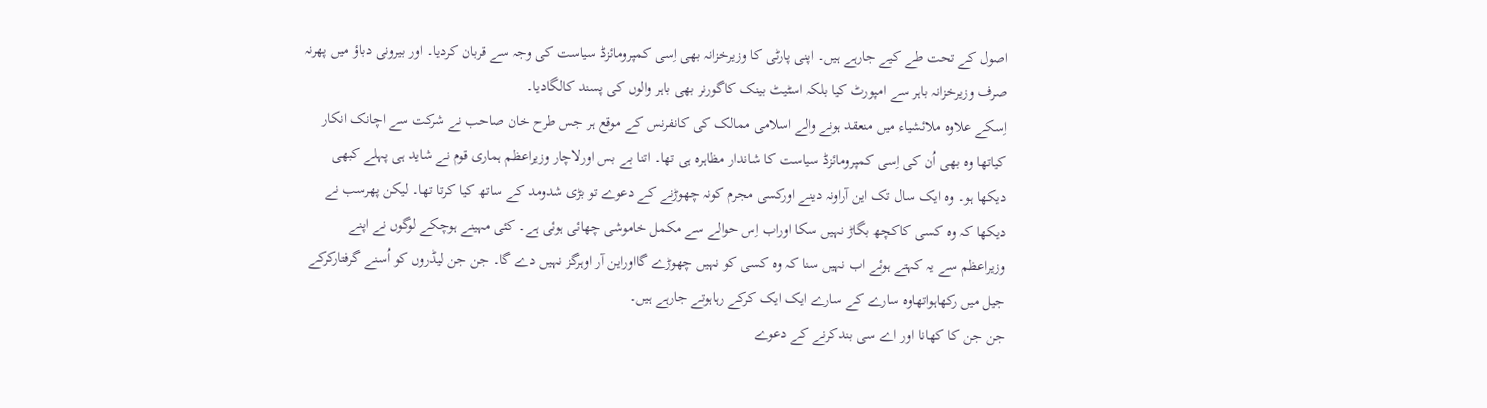اصول کے تحت طے کیے جارہے ہیں۔ اپنی پارٹی کا وزیرخزانہ بھی اِسی کمپرومائزڈ سیاست کی وجہ سے قربان کردیا۔ اور بیرونی دباؤ میں پھرنہ صرف وزیرخزانہ باہر سے امپورٹ کیا بلکہ اسٹیٹ بینک کاگورنر بھی باہر والوں کی پسند کالگادیا۔
اِسکے علاوہ ملائشیاء میں منعقد ہونے والے اسلامی ممالک کی کانفرنس کے موقع ہر جس طرح خان صاحب نے شرکت سے اچانک انکار کیاتھا وہ بھی اُن کی اِسی کمپرومائزڈ سیاست کا شاندار مظاہرہ ہی تھا۔ اتنا بے بس اورلاچار وزیراعظم ہماری قوم نے شاید ہی پہلے کبھی دیکھا ہو۔ وہ ایک سال تک این آراونہ دینے اورکسی مجرم کونہ چھوڑنے کے دعوے تو بڑی شدومد کے ساتھ کیا کرتا تھا۔ لیکن پھرسب نے دیکھا کہ وہ کسی کاکچھ بگاڑ نہیں سکا اوراب اِس حوالے سے مکمل خاموشی چھائی ہوئی ہے۔ کئی مہینے ہوچکے لوگوں نے اپنے وزیراعظم سے یہ کہتے ہوئے اب نہیں سنا کہ وہ کسی کو نہیں چھوڑے گااوراین آر اوہرگز نہیں دے گا۔ جن جن لیڈروں کو اُسنے گرفتارکرکے جیل میں رکھاہواتھاوہ سارے کے سارے ایک ایک کرکے رہاہوتے جارہے ہیں۔
جن جن کا کھانا اور اے سی بندکرنے کے دعوے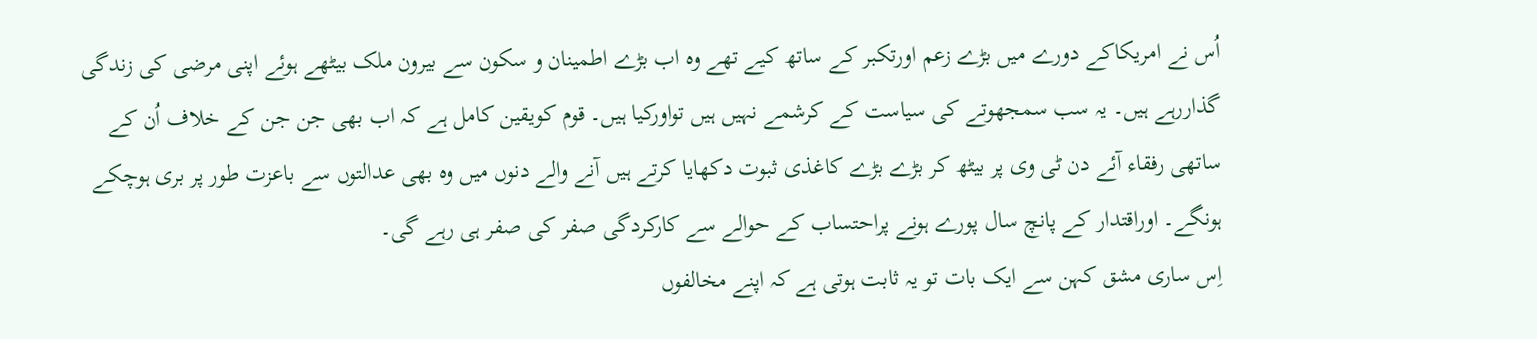اُس نے امریکاکے دورے میں بڑے زعم اورتکبر کے ساتھ کیے تھے وہ اب بڑے اطمینان و سکون سے بیرون ملک بیٹھے ہوئے اپنی مرضی کی زندگی گذاررہے ہیں۔ یہ سب سمجھوتے کی سیاست کے کرشمے نہیں ہیں تواورکیا ہیں۔ قوم کویقین کامل ہے کہ اب بھی جن جن کے خلاف اُن کے ساتھی رفقاء آئے دن ٹی وی پر بیٹھ کر بڑے بڑے کاغذی ثبوت دکھایا کرتے ہیں آنے والے دنوں میں وہ بھی عدالتوں سے باعزت طور پر بری ہوچکے ہونگے۔ اوراقتدار کے پانچ سال پورے ہونے پراحتساب کے حوالے سے کارکردگی صفر کی صفر ہی رہے گی۔
اِس ساری مشق کہن سے ایک بات تو یہ ثابت ہوتی ہے کہ اپنے مخالفوں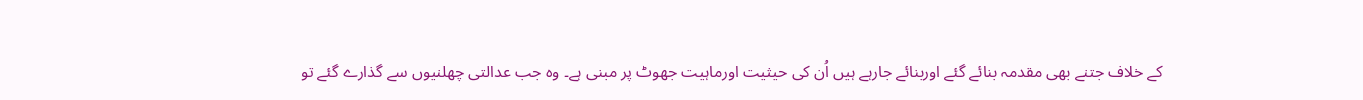کے خلاف جتنے بھی مقدمہ بنائے گئے اوربنائے جارہے ہیں اُن کی حیثیت اورماہیت جھوٹ پر مبنی ہے۔ وہ جب عدالتی چھلنیوں سے گذارے گئے تو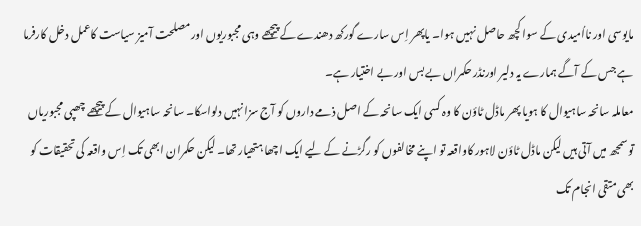مایوسی اور نااُمیدی کے سوا کچھ حاصل نہیں ہوا۔ یاپھر اِس سارے گورکھ دھندے کے پیچھے وہی مجبوریوں اورمصلحت آمیز سیاست کاعمل دخل کارفرما ہے جس کے آگے ہمارے یہ دلیر اورنڈر حکمراں بے بس اور بے اختیار ہے۔
معاملہ سانحہ ساہیوال کا ہویا پھر ماڈل ٹاؤن کا وہ کسی ایک سانحہ کے اصل ذمے داروں کو آج سزا نہیں دلواسکا۔ سانحہ ساہیوال کے پیچھے چھپی مجبوریاں توسمجھ میں آتی ہیں لیکن ماڈل ٹاؤن لاہور کاواقعہ تو اپنے مخالفوں کو رگڑنے کے لیے ایک اچھا ہتھیار تھا۔ لیکن حکمران ابھی تک اِس واقعہ کی تحقیقات کو بھی متقی انجام تک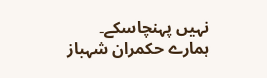نہیں پہنچاسکے۔ ہمارے حکمران شہباز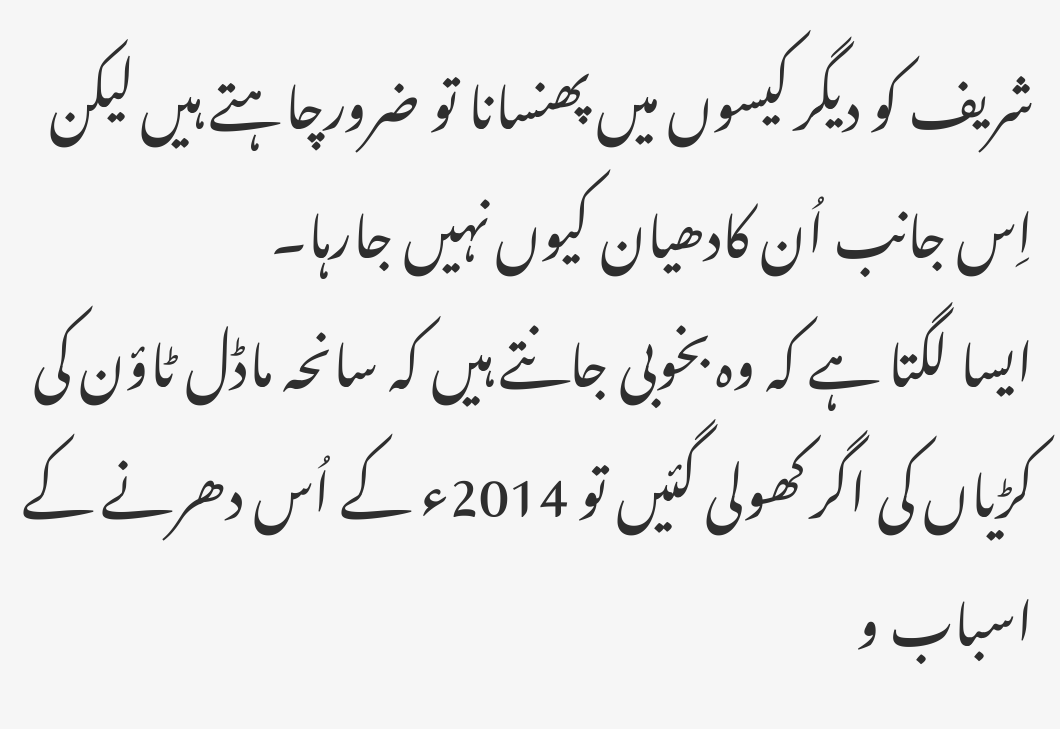شریف کو دیگر کیسوں میں پھنسانا تو ضرورچاہتے ہیں لیکن اِس جانب اُن کادھیان کیوں نہیں جارہا۔
ایسا لگتا ہے کہ وہ بخوبی جانتے ہیں کہ سانحہ ماڈل ٹاؤن کی کڑیاں کی اگر کھولی گئیں تو 2014ء کے اُس دھرنے کے اسباب و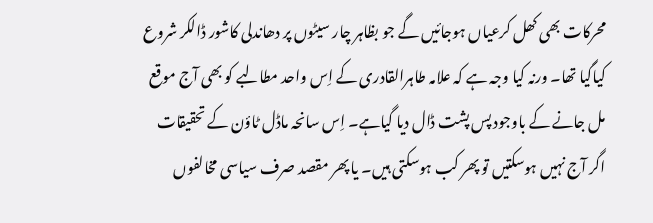محرکات بھی کھل کرعیاں ہوجائیں گے جو بظاہر چار سیٹوں پر دھاندلی کاشور ڈالکر شروع کیاگیا تھا۔ ورنہ کیا وجہ ہے کہ علامہ طاہرالقادری کے اِس واحد مطالبے کو بھی آج موقع مل جانے کے باوجود پس پشت ڈال دیا گیاہے۔ اِس سانحہ ماڈل ٹاؤن کے تحقیقات اگر آج نہیں ہوسکتیں تو پھر کب ہوسکتی ہیں۔ یا پھر مقصد صرف سیاسی مخالفوں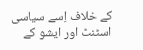کے خلاف اِسے سیاسی اسٹنٹ اور ایشو کے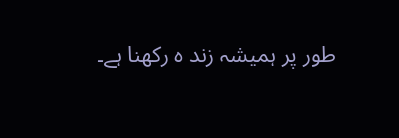طور پر ہمیشہ زند ہ رکھنا ہے۔